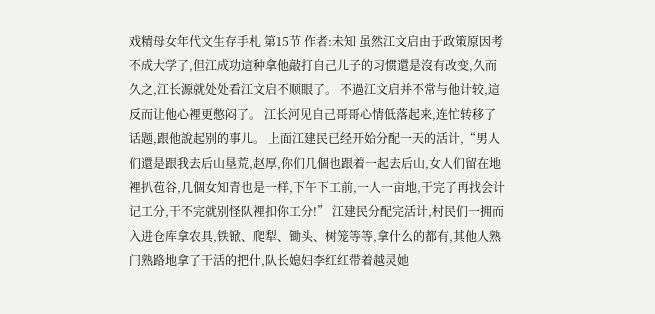戏精母女年代文生存手札 第15节 作者:未知 虽然江文启由于政策原因考不成大学了,但江成功這种拿他敲打自己儿子的习惯還是沒有改变,久而久之,江长源就处处看江文启不顺眼了。 不過江文启并不常与他计较,這反而让他心裡更憋闷了。 江长河见自己哥哥心情低落起来,连忙转移了话题,跟他說起别的事儿。 上面江建民已经开始分配一天的活计,“男人们還是跟我去后山垦荒,赵厚,你们几個也跟着一起去后山,女人们留在地裡扒苞谷,几個女知青也是一样,下午下工前,一人一亩地,干完了再找会计记工分,干不完就别怪队裡扣你工分!” 江建民分配完活计,村民们一拥而入进仓库拿农具,铁锨、爬犁、锄头、树笼等等,拿什么的都有,其他人熟门熟路地拿了干活的把什,队长媳妇李红红带着越灵她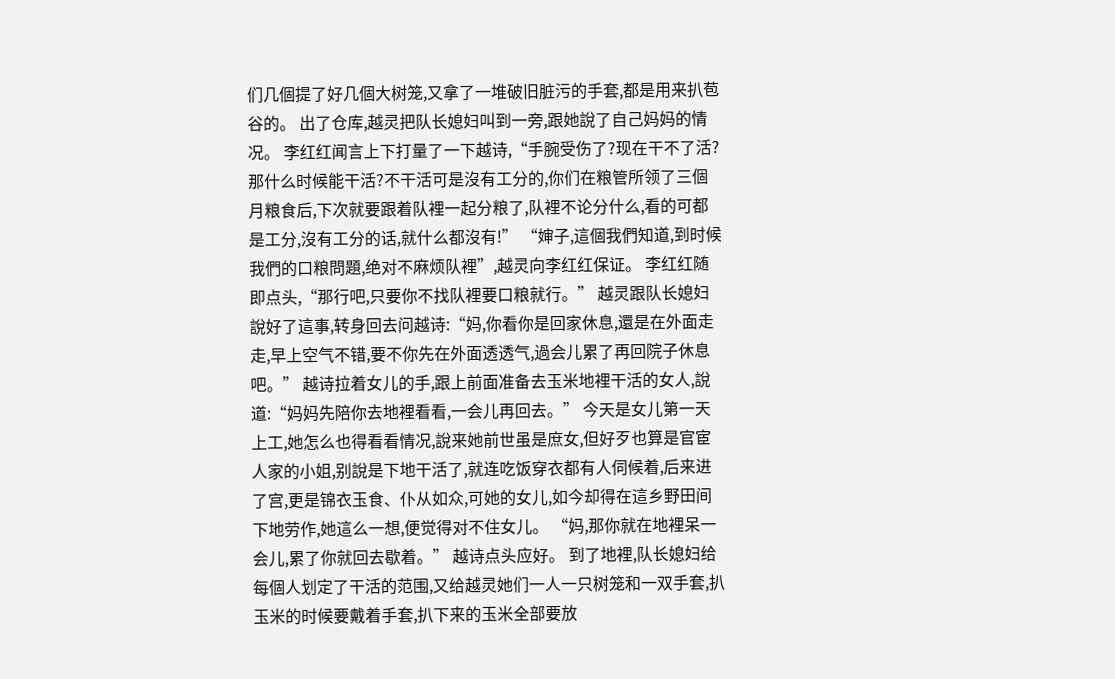们几個提了好几個大树笼,又拿了一堆破旧脏污的手套,都是用来扒苞谷的。 出了仓库,越灵把队长媳妇叫到一旁,跟她說了自己妈妈的情况。 李红红闻言上下打量了一下越诗,“手腕受伤了?现在干不了活?那什么时候能干活?不干活可是沒有工分的,你们在粮管所领了三個月粮食后,下次就要跟着队裡一起分粮了,队裡不论分什么,看的可都是工分,沒有工分的话,就什么都沒有!” “婶子,這個我們知道,到时候我們的口粮問題,绝对不麻烦队裡”,越灵向李红红保证。 李红红随即点头,“那行吧,只要你不找队裡要口粮就行。” 越灵跟队长媳妇說好了這事,转身回去问越诗:“妈,你看你是回家休息,還是在外面走走,早上空气不错,要不你先在外面透透气,過会儿累了再回院子休息吧。” 越诗拉着女儿的手,跟上前面准备去玉米地裡干活的女人,說道:“妈妈先陪你去地裡看看,一会儿再回去。” 今天是女儿第一天上工,她怎么也得看看情况,說来她前世虽是庶女,但好歹也算是官宦人家的小姐,别說是下地干活了,就连吃饭穿衣都有人伺候着,后来进了宫,更是锦衣玉食、仆从如众,可她的女儿,如今却得在這乡野田间下地劳作,她這么一想,便觉得对不住女儿。 “妈,那你就在地裡呆一会儿,累了你就回去歇着。” 越诗点头应好。 到了地裡,队长媳妇给每個人划定了干活的范围,又给越灵她们一人一只树笼和一双手套,扒玉米的时候要戴着手套,扒下来的玉米全部要放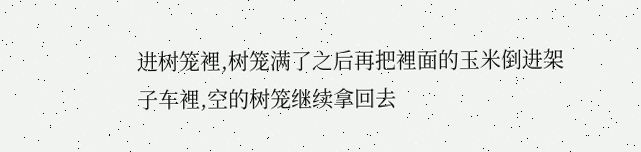进树笼裡,树笼满了之后再把裡面的玉米倒进架子车裡,空的树笼继续拿回去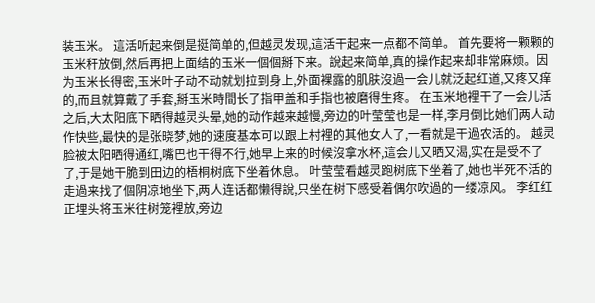装玉米。 這活听起来倒是挺简单的,但越灵发现,這活干起来一点都不简单。 首先要将一颗颗的玉米秆放倒,然后再把上面结的玉米一個個掰下来。說起来简单,真的操作起来却非常麻烦。因为玉米长得密,玉米叶子动不动就划拉到身上,外面裸露的肌肤沒過一会儿就泛起红道,又疼又痒的,而且就算戴了手套,掰玉米時間长了指甲盖和手指也被磨得生疼。 在玉米地裡干了一会儿活之后,大太阳底下晒得越灵头晕,她的动作越来越慢,旁边的叶莹莹也是一样,李月倒比她们两人动作快些,最快的是张晓梦,她的速度基本可以跟上村裡的其他女人了,一看就是干過农活的。 越灵脸被太阳晒得通红,嘴巴也干得不行,她早上来的时候沒拿水杯,這会儿又晒又渴,实在是受不了了,于是她干脆到田边的梧桐树底下坐着休息。 叶莹莹看越灵跑树底下坐着了,她也半死不活的走過来找了個阴凉地坐下,两人连话都懒得說,只坐在树下感受着偶尔吹過的一缕凉风。 李红红正埋头将玉米往树笼裡放,旁边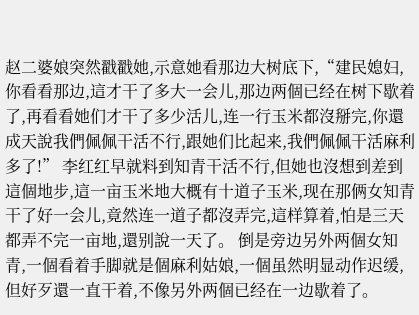赵二婆娘突然戳戳她,示意她看那边大树底下,“建民媳妇,你看看那边,這才干了多大一会儿,那边两個已经在树下歇着了,再看看她们才干了多少活儿,连一行玉米都沒掰完,你還成天說我們佩佩干活不行,跟她们比起来,我們佩佩干活麻利多了!” 李红红早就料到知青干活不行,但她也沒想到差到這個地步,這一亩玉米地大概有十道子玉米,现在那俩女知青干了好一会儿,竟然连一道子都沒弄完,這样算着,怕是三天都弄不完一亩地,還别說一天了。 倒是旁边另外两個女知青,一個看着手脚就是個麻利姑娘,一個虽然明显动作迟缓,但好歹還一直干着,不像另外两個已经在一边歇着了。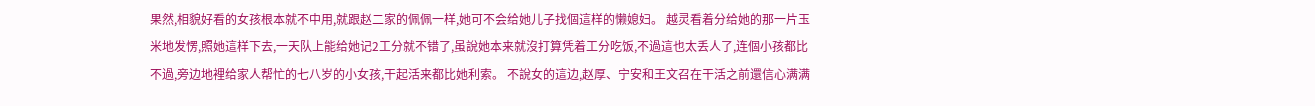果然,相貌好看的女孩根本就不中用,就跟赵二家的佩佩一样,她可不会给她儿子找個這样的懒媳妇。 越灵看着分给她的那一片玉米地发愣,照她這样下去,一天队上能给她记2工分就不错了,虽說她本来就沒打算凭着工分吃饭,不過這也太丢人了,连個小孩都比不過,旁边地裡给家人帮忙的七八岁的小女孩,干起活来都比她利索。 不說女的這边,赵厚、宁安和王文召在干活之前還信心满满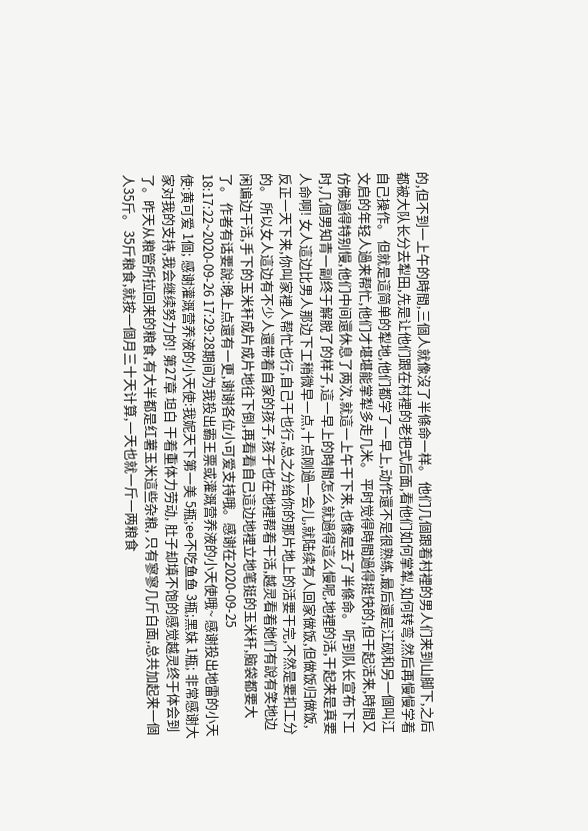的,但不到一上午的時間,三個人就像沒了半條命一样。 他们几個跟着村裡的男人们来到山脚下,之后都被大队长分去犁田,先是让他们跟在村裡的老把式后面,看他们如何掌犁,如何转弯,然后再慢慢学着自己操作。 但就是這简单的犁地,他们都学了一早上,动作還不是很熟练,最后還是江砚和另一個叫江文启的年轻人過来帮忙,他们才堪堪能掌犁多走几米。 平时觉得時間過得挺快的,但干起活来,時間又仿佛過得特别慢,他们中间還休息了两次,就這一上午干下来,也像是去了半條命。 听到队长宣布下工时,几個男知青一副终于解脱了的样子,這一早上的時間怎么就過得這么慢呢,地裡的活,干起来是真要人命啊! 女人這边比男人那边下工稍微早一点,十点刚過一会儿,就陆续有人回家做饭,但做饭归做饭,反正一天下来,你叫家裡人帮忙也行,自己干也行,总之分给你的那片地上的活要干完,不然是要扣工分的。 所以女人這边有不少人還带着自家的孩子,孩子也在地裡帮着干活,越灵看着她们有說有笑地边闲谝边干活,手下的玉米秆成片成片地往下倒,再看看自己這边地裡立地笔挺的玉米秆,脑袋都要大了。 作者有话要說:晚上点還有一更,谢谢各位小可爱支持哦。感谢在2020-09-25 18:17:22~2020-09-26 17:29:28期间为我投出霸王票或灌溉营养液的小天使哦~ 感谢投出地雷的小天使:黄可爱 1個; 感谢灌溉营养液的小天使:我妮天下第一美 5瓶;ee不吃鱼鱼 3瓶;黑妹 1瓶; 非常感谢大家对我的支持,我会继续努力的! 第27章 坦白 干着重体力劳动, 肚子却填不饱的感觉越灵终于体会到了。昨天从粮管所拉回来的粮食,有大半都是红薯玉米這些杂粮, 只有寥寥几斤白面,总共加起来一個人35斤。 35斤粮食,就按一個月三十天计算,一天也就一斤一两粮食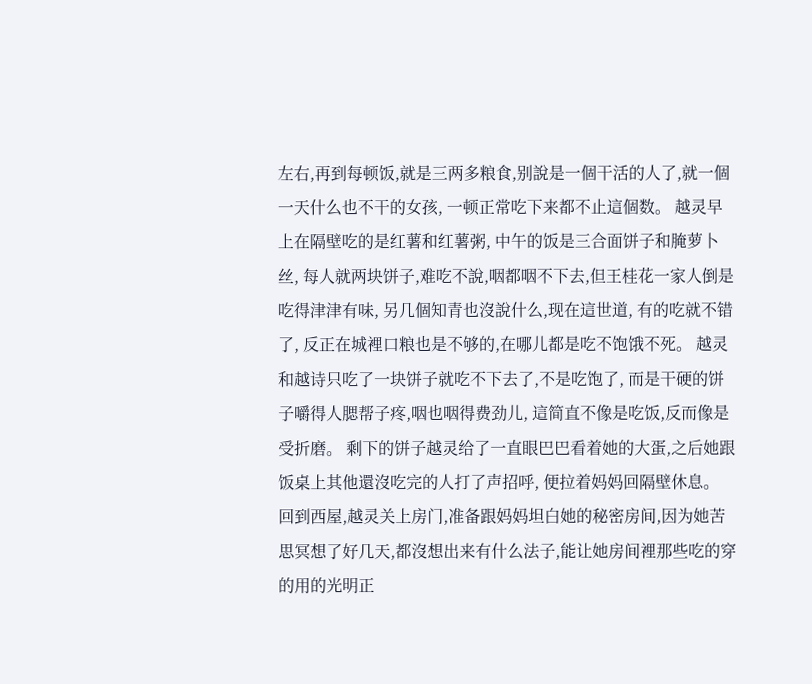左右,再到每顿饭,就是三两多粮食,别說是一個干活的人了,就一個一天什么也不干的女孩, 一顿正常吃下来都不止這個数。 越灵早上在隔壁吃的是红薯和红薯粥, 中午的饭是三合面饼子和腌萝卜丝, 每人就两块饼子,难吃不說,咽都咽不下去,但王桂花一家人倒是吃得津津有味, 另几個知青也沒說什么,现在這世道, 有的吃就不错了, 反正在城裡口粮也是不够的,在哪儿都是吃不饱饿不死。 越灵和越诗只吃了一块饼子就吃不下去了,不是吃饱了, 而是干硬的饼子嚼得人腮帮子疼,咽也咽得费劲儿, 這简直不像是吃饭,反而像是受折磨。 剩下的饼子越灵给了一直眼巴巴看着她的大蛋,之后她跟饭桌上其他還沒吃完的人打了声招呼, 便拉着妈妈回隔壁休息。 回到西屋,越灵关上房门,准备跟妈妈坦白她的秘密房间,因为她苦思冥想了好几天,都沒想出来有什么法子,能让她房间裡那些吃的穿的用的光明正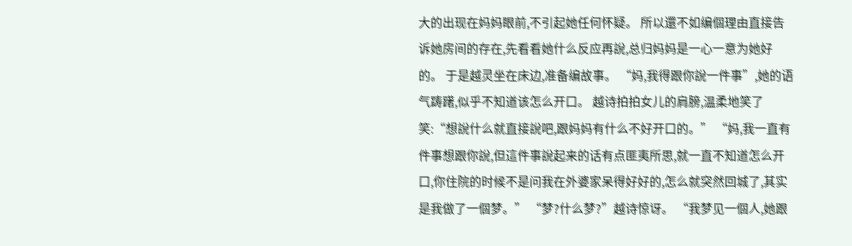大的出现在妈妈眼前,不引起她任何怀疑。 所以還不如编個理由直接告诉她房间的存在,先看看她什么反应再說,总归妈妈是一心一意为她好的。 于是越灵坐在床边,准备编故事。 “妈,我得跟你說一件事”,她的语气踌躇,似乎不知道该怎么开口。 越诗拍拍女儿的肩膀,温柔地笑了笑:“想說什么就直接說吧,跟妈妈有什么不好开口的。” “妈,我一直有件事想跟你說,但這件事說起来的话有点匪夷所思,就一直不知道怎么开口,你住院的时候不是问我在外婆家呆得好好的,怎么就突然回城了,其实是我做了一個梦。” “梦?什么梦?”越诗惊讶。 “我梦见一個人,她跟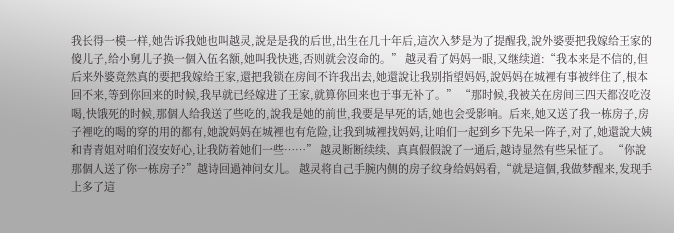我长得一模一样,她告诉我她也叫越灵,說是是我的后世,出生在几十年后,這次入梦是为了提醒我,說外婆要把我嫁给王家的傻儿子,给小舅儿子换一個入伍名额,她叫我快逃,否则就会沒命的。” 越灵看了妈妈一眼,又继续道:“我本来是不信的,但后来外婆竟然真的要把我嫁给王家,還把我锁在房间不许我出去,她還說让我别指望妈妈,說妈妈在城裡有事被绊住了,根本回不来,等到你回来的时候,我早就已经嫁进了王家,就算你回来也于事无补了。” “那时候,我被关在房间三四天都沒吃沒喝,快饿死的时候,那個人给我送了些吃的,說我是她的前世,我要是早死的话,她也会受影响。后来,她又送了我一栋房子,房子裡吃的喝的穿的用的都有,她說妈妈在城裡也有危险,让我到城裡找妈妈,让咱们一起到乡下先呆一阵子,对了,她還說大姨和青青姐对咱们沒安好心,让我防着她们一些……” 越灵断断续续、真真假假說了一通后,越诗显然有些呆怔了。 “你說那個人送了你一栋房子?”越诗回過神问女儿。 越灵将自己手腕内侧的房子纹身给妈妈看,“就是這個,我做梦醒来,发现手上多了這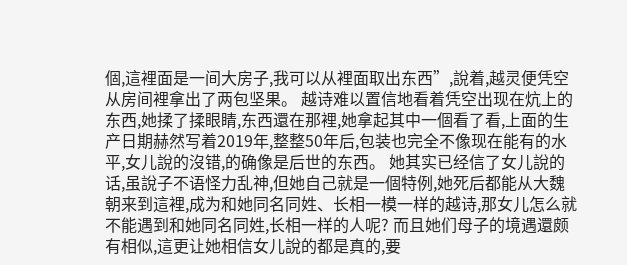個,這裡面是一间大房子,我可以从裡面取出东西”,說着,越灵便凭空从房间裡拿出了两包坚果。 越诗难以置信地看着凭空出现在炕上的东西,她揉了揉眼睛,东西還在那裡,她拿起其中一個看了看,上面的生产日期赫然写着2019年,整整50年后,包装也完全不像现在能有的水平,女儿說的沒错,的确像是后世的东西。 她其实已经信了女儿說的话,虽說子不语怪力乱神,但她自己就是一個特例,她死后都能从大魏朝来到這裡,成为和她同名同姓、长相一模一样的越诗,那女儿怎么就不能遇到和她同名同姓,长相一样的人呢? 而且她们母子的境遇還颇有相似,這更让她相信女儿說的都是真的,要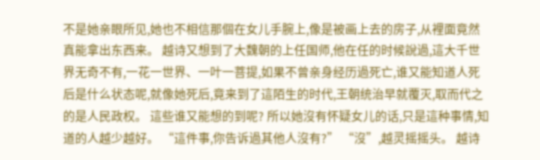不是她亲眼所见,她也不相信那個在女儿手腕上,像是被画上去的房子,从裡面竟然真能拿出东西来。 越诗又想到了大魏朝的上任国师,他在任的时候說過,這大千世界无奇不有,一花一世界、一叶一菩提,如果不曾亲身经历過死亡,谁又能知道人死后是什么状态呢,就像她死后,竟来到了這陌生的时代,王朝统治早就覆灭,取而代之的是人民政权。 這些谁又能想的到呢? 所以她沒有怀疑女儿的话,只是這种事情,知道的人越少越好。 “這件事,你告诉過其他人沒有?” “沒”,越灵摇摇头。 越诗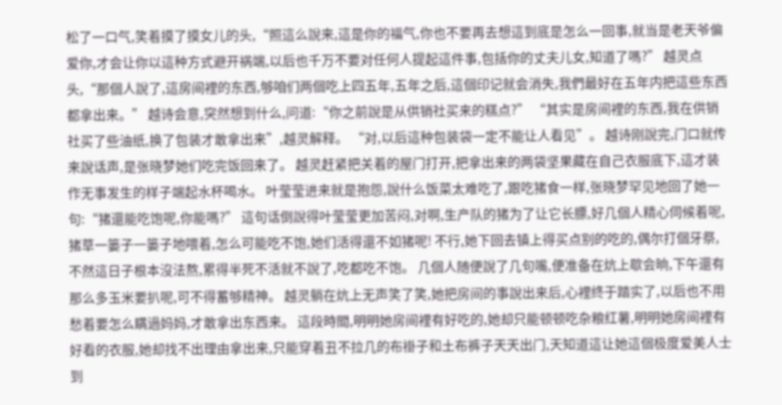松了一口气,笑着摸了摸女儿的头,“照這么說来,這是你的福气,你也不要再去想這到底是怎么一回事,就当是老天爷偏爱你,才会让你以這种方式避开祸端,以后也千万不要对任何人提起這件事,包括你的丈夫儿女,知道了嗎?” 越灵点头,“那個人說了,這房间裡的东西,够咱们两個吃上四五年,五年之后,這個印记就会消失,我們最好在五年内把這些东西都拿出来。” 越诗会意,突然想到什么,问道:“你之前說是从供销社买来的糕点?” “其实是房间裡的东西,我在供销社买了些油纸,换了包装才敢拿出来”,越灵解释。 “对,以后這种包装袋一定不能让人看见”。 越诗刚說完,门口就传来說话声,是张晓梦她们吃完饭回来了。 越灵赶紧把关着的屋门打开,把拿出来的两袋坚果藏在自己衣服底下,這才装作无事发生的样子端起水杯喝水。 叶莹莹进来就是抱怨,說什么饭菜太难吃了,跟吃猪食一样,张晓梦罕见地回了她一句:“猪還能吃饱呢,你能嗎?” 這句话倒說得叶莹莹更加苦闷,对啊,生产队的猪为了让它长膘,好几個人精心伺候着呢,猪草一篓子一篓子地喂着,怎么可能吃不饱,她们活得還不如猪呢! 不行,她下回去镇上得买点别的吃的,偶尔打個牙祭,不然這日子根本沒法熬,累得半死不活就不說了,吃都吃不饱。 几個人随便說了几句嘴,便准备在炕上歇会晌,下午還有那么多玉米要扒呢,可不得蓄够精神。 越灵躺在炕上无声笑了笑,她把房间的事說出来后,心裡终于踏实了,以后也不用愁着要怎么瞒過妈妈,才敢拿出东西来。 這段時間,明明她房间裡有好吃的,她却只能顿顿吃杂粮红薯,明明她房间裡有好看的衣服,她却找不出理由拿出来,只能穿着丑不拉几的布褂子和土布裤子天天出门,天知道這让她這個极度爱美人士到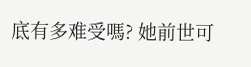底有多难受嗎? 她前世可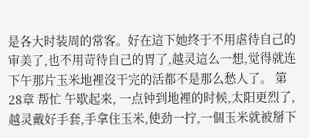是各大时装周的常客。好在這下她终于不用虐待自己的审美了,也不用苛待自己的胃了,越灵這么一想,觉得就连下午那片玉米地裡沒干完的活都不是那么愁人了。 第28章 帮忙 午歇起来, 一点钟到地裡的时候,太阳更烈了, 越灵戴好手套,手拿住玉米,使劲一拧,一個玉米就被掰下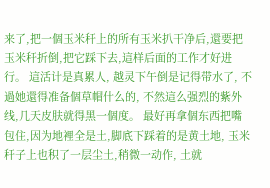来了,把一個玉米秆上的所有玉米扒干净后,還要把玉米秆折倒,把它踩下去,這样后面的工作才好进行。 這活计是真累人, 越灵下午倒是记得带水了, 不過她還得准备個草帽什么的, 不然這么强烈的紫外线,几天皮肤就得黑一個度。 最好再拿個东西把嘴包住,因为地裡全是土,脚底下踩着的是黄土地, 玉米秆子上也积了一层尘土,稍微一动作, 土就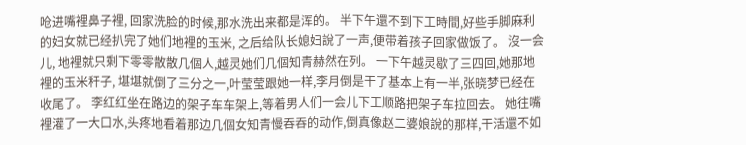呛进嘴裡鼻子裡, 回家洗脸的时候,那水洗出来都是浑的。 半下午還不到下工時間,好些手脚麻利的妇女就已经扒完了她们地裡的玉米, 之后给队长媳妇說了一声,便带着孩子回家做饭了。 沒一会儿, 地裡就只剩下零零散散几個人,越灵她们几個知青赫然在列。 一下午越灵歇了三四回,她那地裡的玉米秆子, 堪堪就倒了三分之一,叶莹莹跟她一样,李月倒是干了基本上有一半,张晓梦已经在收尾了。 李红红坐在路边的架子车车架上,等着男人们一会儿下工顺路把架子车拉回去。 她往嘴裡灌了一大口水,头疼地看着那边几個女知青慢吞吞的动作,倒真像赵二婆娘說的那样,干活還不如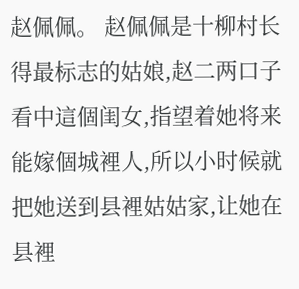赵佩佩。 赵佩佩是十柳村长得最标志的姑娘,赵二两口子看中這個闺女,指望着她将来能嫁個城裡人,所以小时候就把她送到县裡姑姑家,让她在县裡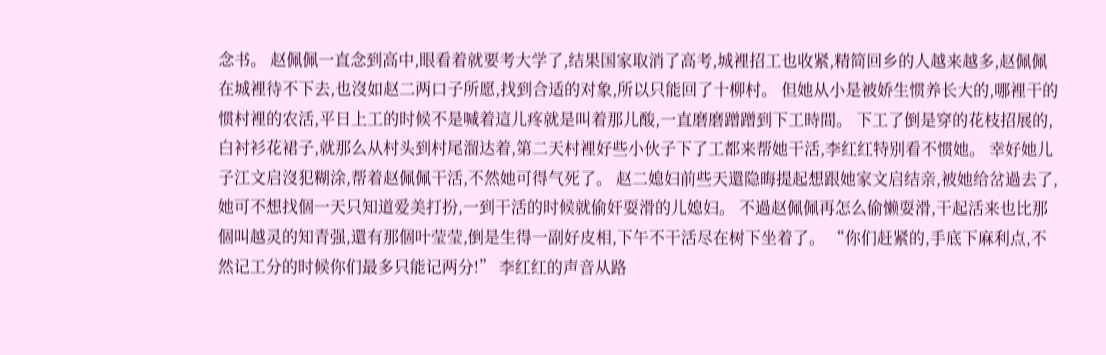念书。 赵佩佩一直念到高中,眼看着就要考大学了,结果国家取消了高考,城裡招工也收紧,精简回乡的人越来越多,赵佩佩在城裡待不下去,也沒如赵二两口子所愿,找到合适的对象,所以只能回了十柳村。 但她从小是被娇生惯养长大的,哪裡干的惯村裡的农活,平日上工的时候不是喊着這儿疼就是叫着那儿酸,一直磨磨蹭蹭到下工時間。 下工了倒是穿的花枝招展的,白衬衫花裙子,就那么从村头到村尾溜达着,第二天村裡好些小伙子下了工都来帮她干活,李红红特别看不惯她。 幸好她儿子江文启沒犯糊涂,帮着赵佩佩干活,不然她可得气死了。 赵二媳妇前些天還隐晦提起想跟她家文启结亲,被她给岔過去了,她可不想找個一天只知道爱美打扮,一到干活的时候就偷奸耍滑的儿媳妇。 不過赵佩佩再怎么偷懒耍滑,干起活来也比那個叫越灵的知青强,還有那個叶莹莹,倒是生得一副好皮相,下午不干活尽在树下坐着了。 “你们赶紧的,手底下麻利点,不然记工分的时候你们最多只能记两分!” 李红红的声音从路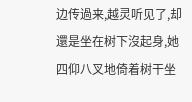边传過来,越灵听见了,却還是坐在树下沒起身,她四仰八叉地倚着树干坐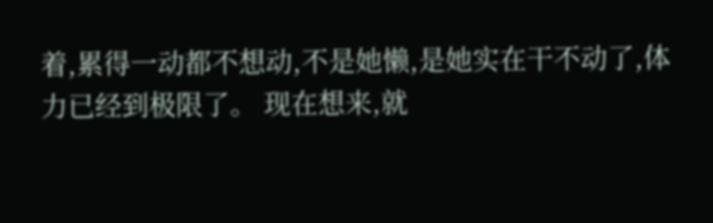着,累得一动都不想动,不是她懒,是她实在干不动了,体力已经到极限了。 现在想来,就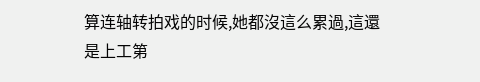算连轴转拍戏的时候,她都沒這么累過,這還是上工第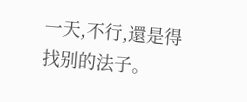一天,不行,還是得找别的法子。